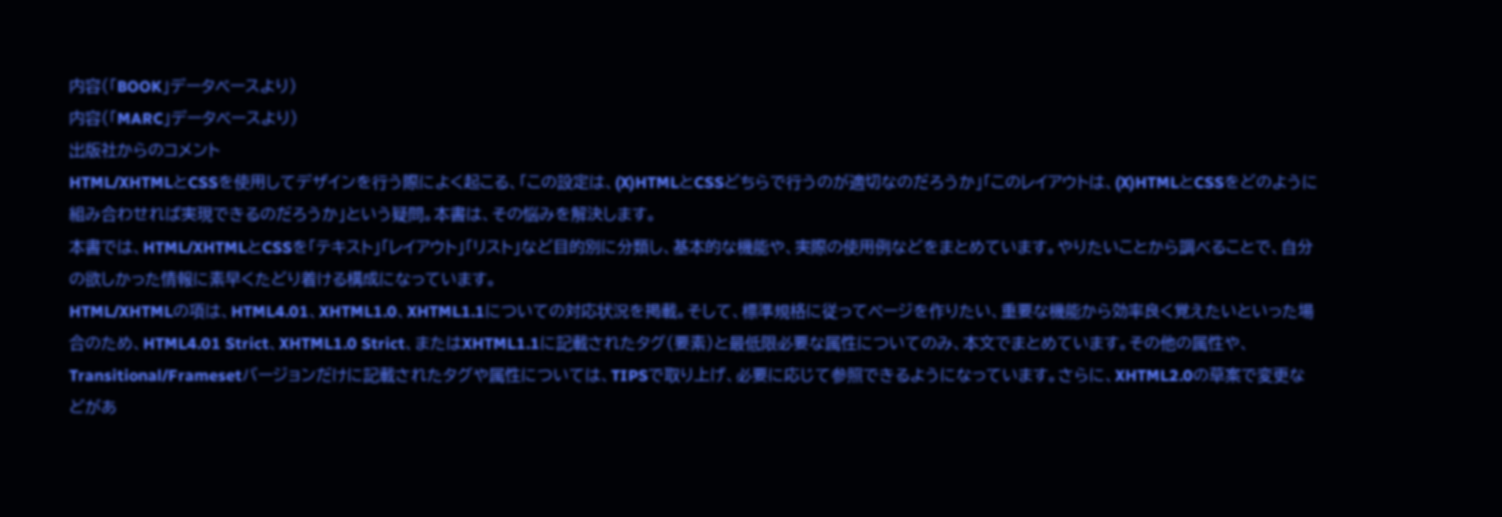内容(「BOOK」データベースより)
内容(「MARC」データベースより)
出版社からのコメント
HTML/XHTMLとCSSを使用してデザインを行う際によく起こる、「この設定は、(X)HTMLとCSSどちらで行うのが適切なのだろうか」「このレイアウトは、(X)HTMLとCSSをどのように組み合わせれば実現できるのだろうか」という疑問。本書は、その悩みを解決します。
本書では、HTML/XHTMLとCSSを「テキスト」「レイアウト」「リスト」など目的別に分類し、基本的な機能や、実際の使用例などをまとめています。やりたいことから調べることで、自分の欲しかった情報に素早くたどり着ける構成になっています。
HTML/XHTMLの項は、HTML4.01、XHTML1.0、XHTML1.1についての対応状況を掲載。そして、標準規格に従ってページを作りたい、重要な機能から効率良く覚えたいといった場合のため、HTML4.01 Strict、XHTML1.0 Strict、またはXHTML1.1に記載されたタグ(要素)と最低限必要な属性についてのみ、本文でまとめています。その他の属性や、Transitional/Framesetバージョンだけに記載されたタグや属性については、TIPSで取り上げ、必要に応じて参照できるようになっています。さらに、XHTML2.0の草案で変更などがあ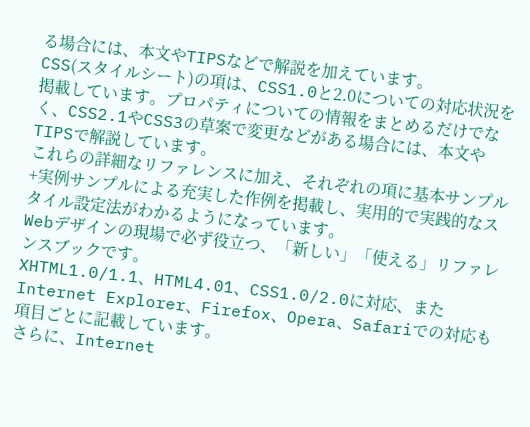る場合には、本文やTIPSなどで解説を加えています。
CSS(スタイルシート)の項は、CSS1.0と2.0についての対応状況を掲載しています。プロパティについての情報をまとめるだけでなく、CSS2.1やCSS3の草案で変更などがある場合には、本文やTIPSで解説しています。
これらの詳細なリファレンスに加え、それぞれの項に基本サンプル+実例サンプルによる充実した作例を掲載し、実用的で実践的なスタイル設定法がわかるようになっています。
Webデザインの現場で必ず役立つ、「新しい」「使える」リファレンスブックです。
XHTML1.0/1.1、HTML4.01、CSS1.0/2.0に対応、またInternet Explorer、Firefox、Opera、Safariでの対応も項目ごとに記載しています。
さらに、Internet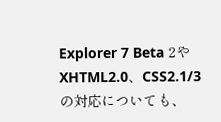Explorer 7 Beta 2やXHTML2.0、CSS2.1/3の対応についても、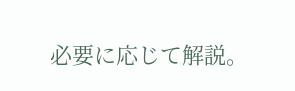必要に応じて解説。